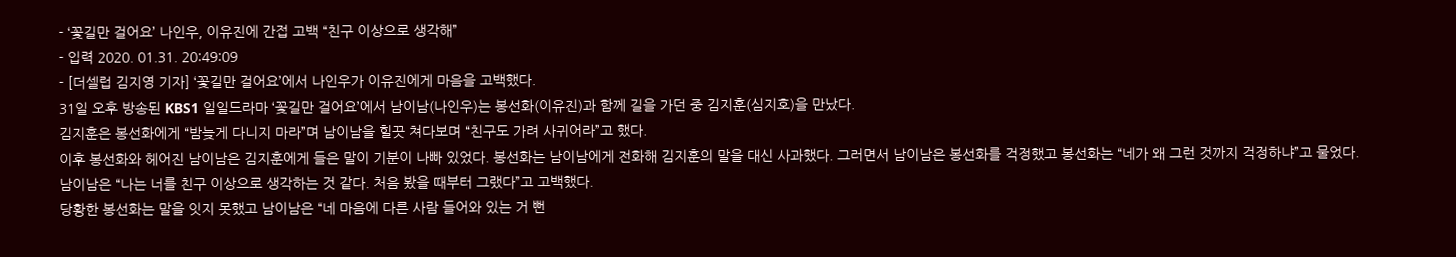- ‘꽃길만 걸어요’ 나인우, 이유진에 간접 고백 “친구 이상으로 생각해”
- 입력 2020. 01.31. 20:49:09
- [더셀럽 김지영 기자] ‘꽃길만 걸어요’에서 나인우가 이유진에게 마음을 고백했다.
31일 오후 방송된 KBS1 일일드라마 ‘꽃길만 걸어요’에서 남이남(나인우)는 봉선화(이유진)과 함께 길을 가던 중 김지훈(심지호)을 만났다.
김지훈은 봉선화에게 “밤늦게 다니지 마라”며 남이남을 힐끗 쳐다보며 “친구도 가려 사귀어라”고 했다.
이후 봉선화와 헤어진 남이남은 김지훈에게 들은 말이 기분이 나빠 있었다. 봉선화는 남이남에게 전화해 김지훈의 말을 대신 사과했다. 그러면서 남이남은 봉선화를 걱정했고 봉선화는 “네가 왜 그런 것까지 걱정하냐”고 물었다.
남이남은 “나는 너를 친구 이상으로 생각하는 것 같다. 처음 봤을 때부터 그랬다”고 고백했다.
당황한 봉선화는 말을 잇지 못했고 남이남은 “네 마음에 다른 사람 들어와 있는 거 뻔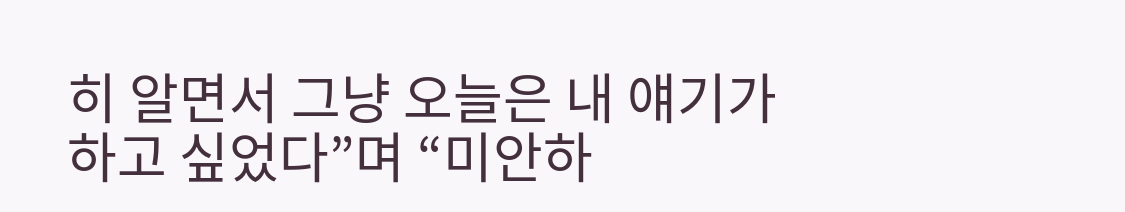히 알면서 그냥 오늘은 내 얘기가 하고 싶었다”며 “미안하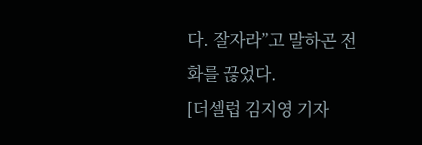다. 잘자라”고 말하곤 전화를 끊었다.
[더셀럽 김지영 기자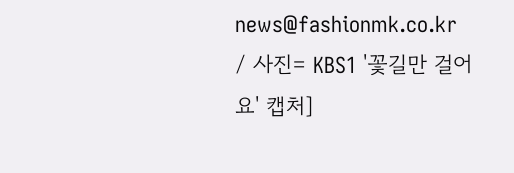news@fashionmk.co.kr / 사진= KBS1 '꽃길만 걸어요' 캡처]